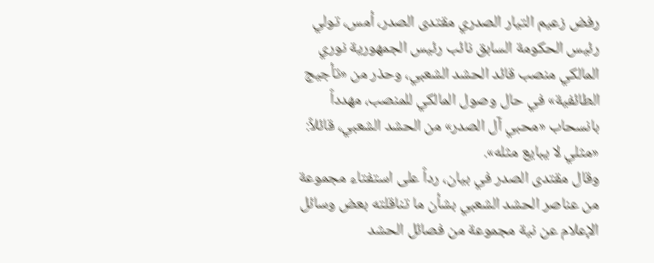رفض زعيم التيار الصدري مقتدى الصدر، أمس، تولي رئيس الحكومة السابق نائب رئيس الجمهورية نوري المالكي منصب قائد الحشد الشعبي، وحذر من «تأجيج الطائفية» في حال وصول المالكي للمنصب، مهدداً بانسحاب «محبي آل الصدر» من الحشد الشعبي، قائلاً: «مثلي لا يبايع مثله».
وقال مقتدى الصدر في بيان، رداً على استفتاء مجموعة من عناصر الحشد الشعبي بشأن ما تناقلته بعض وسائل الإعلام عن نية مجموعة من فصائل الحشد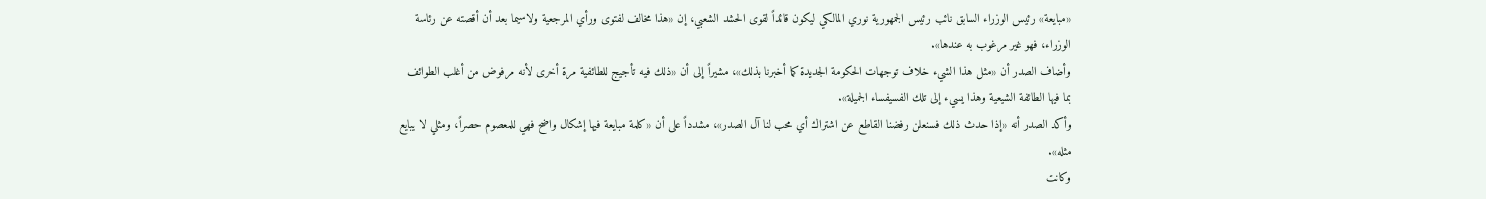«مبايعة» رئيس الوزراء السابق نائب رئيس الجمهورية نوري المالكي ليكون قائداً لقوى الحشد الشعبي، إن «هذا مخالف لفتوى ورأي المرجعية ولاسيما بعد أن أقصته عن رئاسة الوزراء، فهو غير مرغوب به عندها».
وأضاف الصدر أن «مثل هذا الشيء خلاف توجهات الحكومة الجديدة كما أخبرنا بذلك»، مشيراً إلى أن «ذلك فيه تأجيج للطائفية مرة أخرى لأنه مرفوض من أغلب الطوائف بما فيها الطائفة الشيعية وهذا يسيء إلى تلك الفسيفساء الجميلة».
وأكد الصدر أنه «إذا حدث ذلك فسنعلن رفضنا القاطع عن اشتراك أي محب لنا آل الصدر»، مشدداً على أن «كلمة مبايعة فيها إشكال واضح فهي للمعصوم حصراً، ومثلي لا يبايع مثله».
وكانت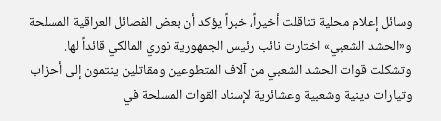وسائل إعلام محلية تناقلت أخيراً، خبراً يؤكد أن بعض الفصائل العراقية المسلحة و«الحشد الشعبي» اختارت نائب رئيس الجمهورية نوري المالكي قائداً لها.
وتشكلت قوات الحشد الشعبي من آلاف المتطوعين ومقاتلين ينتمون إلى أحزاب وتيارات دينية وشعبية وعشائرية لإسناد القوات المسلحة في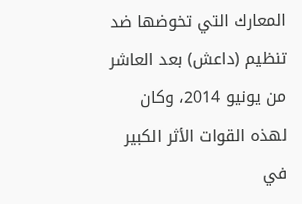المعارك التي تخوضها ضد تنظيم (داعش) بعد العاشر من يونيو 2014، وكان لهذه القوات الأثر الكبير في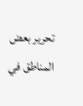تحرير بعض المناطق في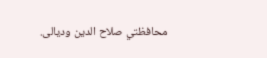محافظتي صلاح الدين وديالى.